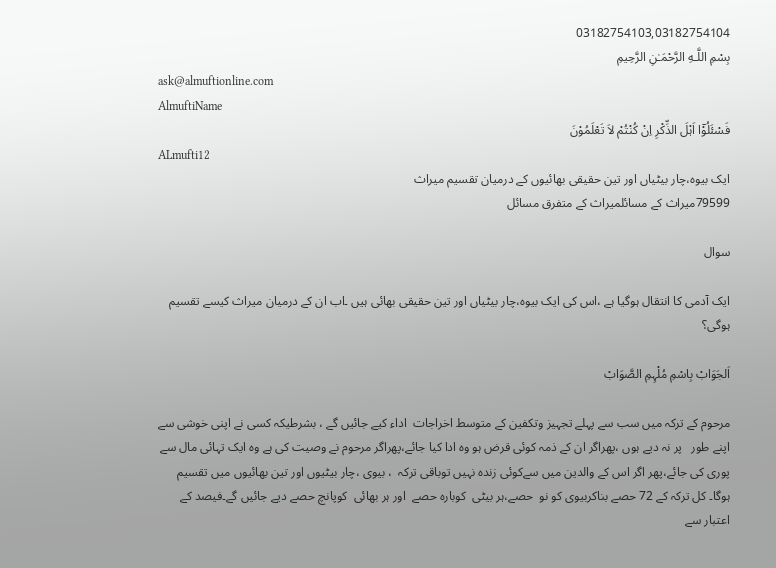03182754103,03182754104
بِسْمِ اللَّـهِ الرَّحْمَـٰنِ الرَّحِيمِ
ask@almuftionline.com
AlmuftiName
فَسْئَلُوْٓا اَہْلَ الذِّکْرِ اِنْ کُنْتُمْ لاَ تَعْلَمُوْنَ
ALmufti12
ایک بیوہ،چار بیٹیاں اور تین حقیقی بھائیوں کے درمیان تقسیم میراث
79599میراث کے مسائلمیراث کے متفرق مسائل

سوال

ایک آدمی کا انتقال ہوگیا ہے ،اس کی ایک بیوہ،چار بیٹیاں اور تین حقیقی بھائی ہیں ۔اب ان کے درمیان میراث کیسے تقسیم ہوگی؟

اَلجَوَابْ بِاسْمِ مُلْہِمِ الصَّوَابْ

مرحوم کے ترکہ میں سب سے پہلے تجہیز وتکفین کے متوسط اخراجات  اداء کیے جائیں گے ، بشرطیکہ کسی نے اپنی خوشی سے اپنے طور   پر نہ دیے ہوں ،پھراگر ان کے ذمہ کوئی قرض ہو وہ ادا کیا جائے،پھراگر مرحوم نے وصیت کی ہے وہ ایک تہائی مال سے  پوری کی جائے،پھر اگر اس کے والدین میں سےکوئی زندہ نہیں توباقی ترکہ  ، بیوی ،چار بیٹیوں اور تین بھائیوں میں تقسیم ہوگا۔ کل ترکہ کے 72 حصے بناکربیوی کو نو  حصے،ہر بیٹی  کوبارہ حصے  اور ہر بھائی  کوپانچ حصے دیے جائیں گے۔فیصد کے اعتبار سے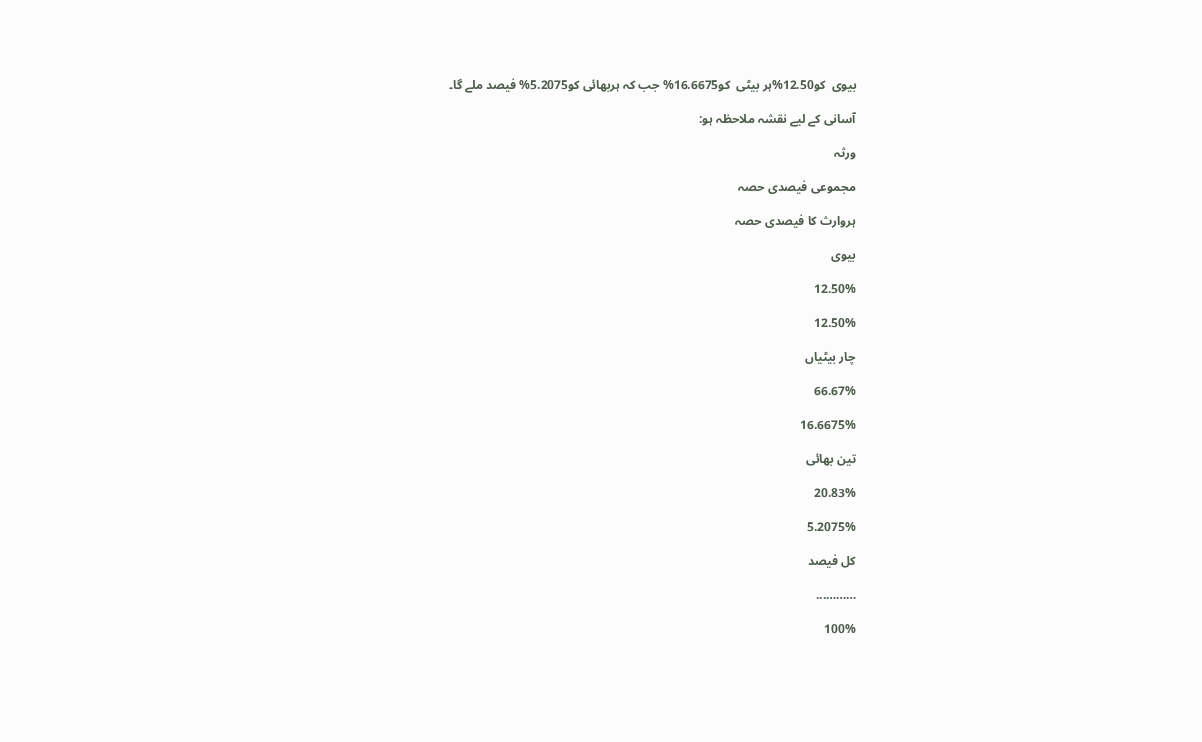بیوی  کو12.50%ہر بیٹی  کو16.6675% جب کہ ہربھائی کو5.2075% فیصد ملے گا۔

آسانی کے لیے نقشہ ملاحظہ ہو:

ورثہ

مجموعی فیصدی حصہ

ہروارث کا فیصدی حصہ

بیوی

12.50%

12.50%

چار بیٹیاں

66.67%

16.6675%

تین بھائی

20.83%

5.2075%

کل فیصد

………...

100%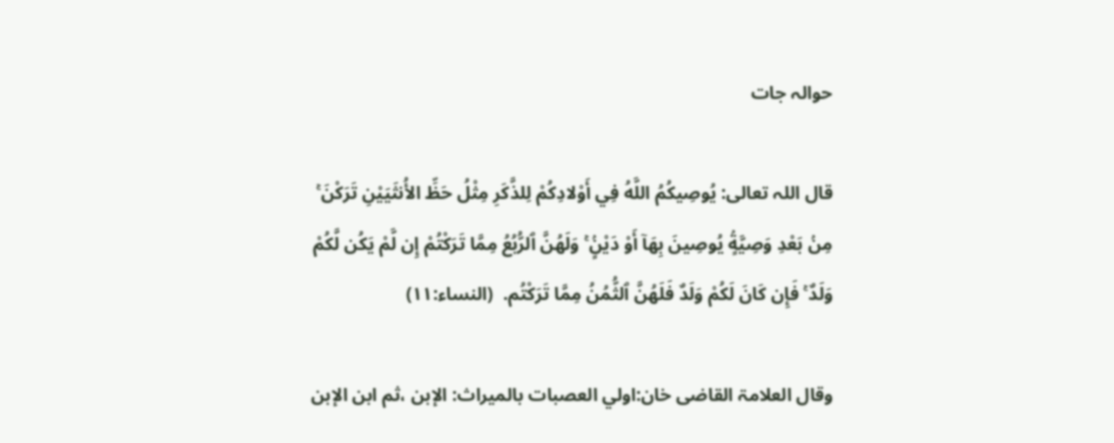حوالہ جات

قال اللہ تعالی: يُوصِيكُمُ اللَّهُ فِي أَوْلادِكُمْ لِلذَّكَرِ مِثْلُ حَظِّ الأُنثَيَيْنِ تَرَكْنَ ۚ مِنۢ بَعْدِ وَصِيَّةٍۢ يُوصِينَ بِهَآ أَوْ دَيْنٍۢ ۚ وَلَهُنَّ ٱلرُّبُعُ مِمَّا تَرَكْتُمْ إِن لَّمْ يَكُن لَّكُمْ وَلَدٌ ۚ فَإِن كَانَ لَكُمْ وَلَدٌ فَلَهُنَّ ٱلثُّمُنُ مِمَّا تَرَكْتُم.  (النساء:۱۱)

وقال العلامۃ القاضی خان:اولي العصبات بالميراث: الإبن ،ثم ابن الإبن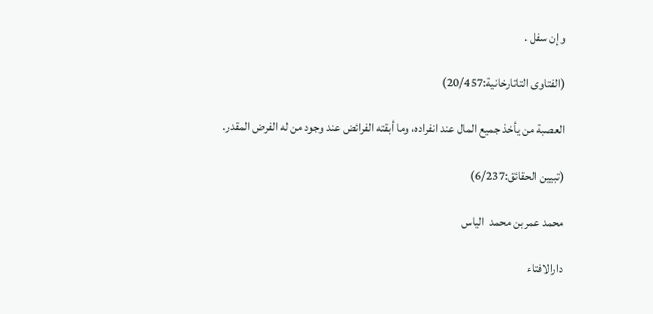وإن سفل .

(الفتاوى التاتارخانية:20/457)

العصبة من يأخذ جميع المال عند انفراده، وما أبقته الفرائض عند وجود من له الفرض المقدر.

(تبیین الحقائق:6/237)

محمد عمربن محمد  الیاس

دارالافتاء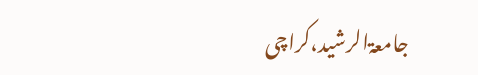جامعۃالرشید،کراچی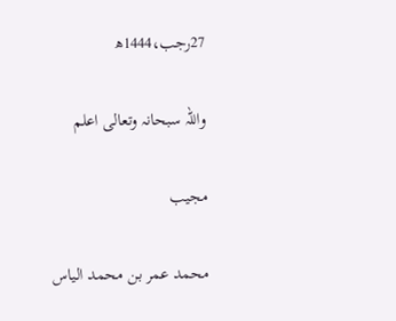27رجب،1444ھ

واللہ سبحانہ وتعالی اعلم

مجیب

محمد عمر بن محمد الیاس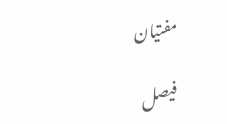مفتیان

فیصل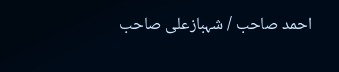احمد صاحب / شہبازعلی صاحب